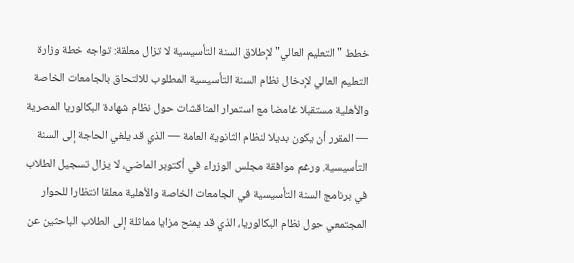خطط "التعليم العالي" لإطلاق السنة التأسيسية لا تزال معلقة: تواجه خطة وزارة التعليم العالي لإدخال نظام السنة التأسيسية المطلوب للالتحاق بالجامعات الخاصة والأهلية مستقبلا غامضا مع استمرار المناقشات حول نظام شهادة البكالوريا المصرية — المقرر أن يكون بديلا لنظام الثانوية العامة — الذي قد يلغي الحاجة إلى السنة التأسيسية. ورغم موافقة مجلس الوزراء في أكتوبر الماضي، لا يزال تسجيل الطلاب في برنامج السنة التأسيسية في الجامعات الخاصة والأهلية معلقا انتظارا للحوار المجتمعي حول نظام البكالوريا، الذي قد يمنح مزايا مماثلة إلى الطلاب الباحثين عن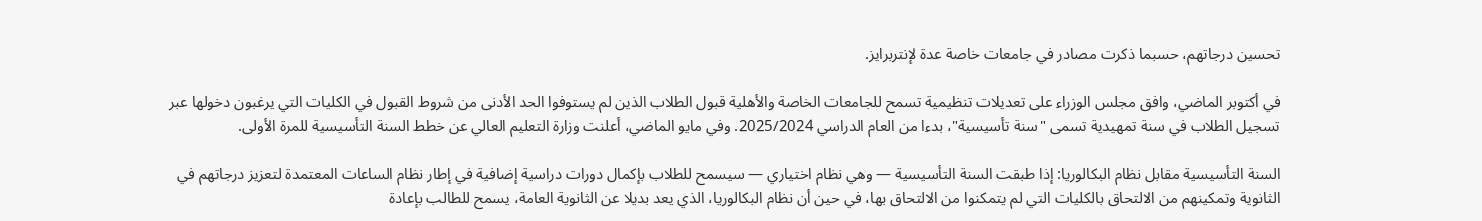تحسين درجاتهم، حسبما ذكرت مصادر في جامعات خاصة عدة لإنتربرايز.

في أكتوبر الماضي، وافق مجلس الوزراء على تعديلات تنظيمية تسمح للجامعات الخاصة والأهلية قبول الطلاب الذين لم يستوفوا الحد الأدنى من شروط القبول في الكليات التي يرغبون دخولها عبر تسجيل الطلاب في سنة تمهيدية تسمى "سنة تأسيسية"، بدءا من العام الدراسي 2025/2024. وفي مايو الماضي، أعلنت وزارة التعليم العالي عن خطط السنة التأسيسية للمرة الأولى.

السنة التأسيسية مقابل نظام البكالوريا: إذا طبقت السنة التأسيسية — وهي نظام اختياري — سيسمح للطلاب بإكمال دورات دراسية إضافية في إطار نظام الساعات المعتمدة لتعزيز درجاتهم في الثانوية وتمكينهم من الالتحاق بالكليات التي لم يتمكنوا من الالتحاق بها، في حين أن نظام البكالوريا، الذي يعد بديلا عن الثانوية العامة، يسمح للطالب بإعادة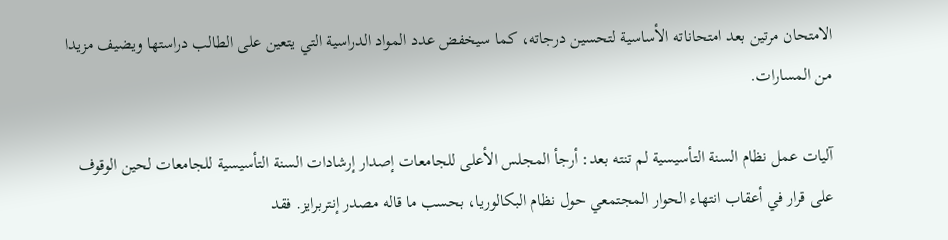الامتحان مرتين بعد امتحاناته الأساسية لتحسين درجاته، كما سيخفض عدد المواد الدراسية التي يتعين على الطالب دراستها ويضيف مزيدا من المسارات.

آليات عمل نظام السنة التأسيسية لم تنته بعد: أرجأ المجلس الأعلى للجامعات إصدار إرشادات السنة التأسيسية للجامعات لحين الوقوف على قرار في أعقاب انتهاء الحوار المجتمعي حول نظام البكالوريا، بحسب ما قاله مصدر إنتربرايز. فقد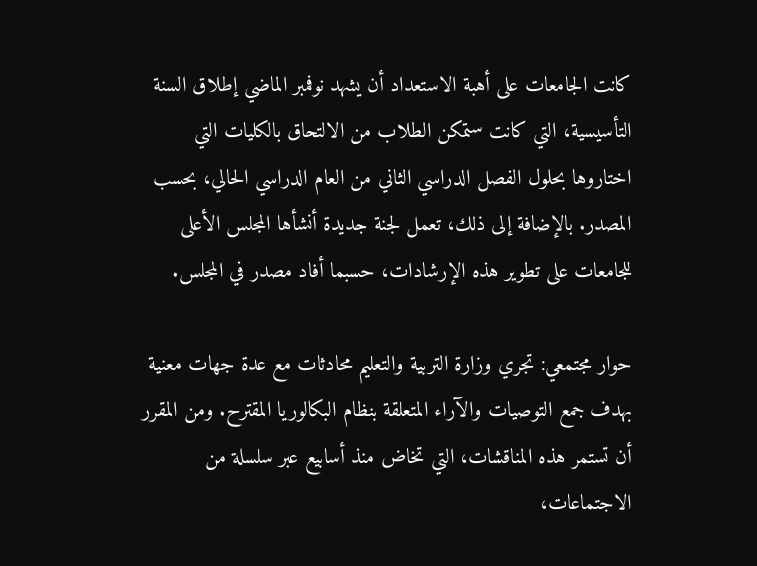كانت الجامعات على أهبة الاستعداد أن يشهد نوفمبر الماضي إطلاق السنة التأسيسية، التي كانت ستمكن الطلاب من الالتحاق بالكليات التي اختاروها بحلول الفصل الدراسي الثاني من العام الدراسي الحالي، بحسب المصدر. بالإضافة إلى ذلك، تعمل لجنة جديدة أنشأها المجلس الأعلى للجامعات على تطوير هذه الإرشادات، حسبما أفاد مصدر في المجلس.

حوار مجتمعي: تجري وزارة التربية والتعليم محادثات مع عدة جهات معنية بهدف جمع التوصيات والآراء المتعلقة بنظام البكالوريا المقترح. ومن المقرر أن تستمر هذه المناقشات، التي تخاض منذ أسابيع عبر سلسلة من الاجتماعات،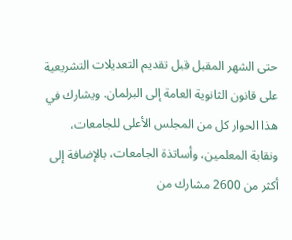حتى الشهر المقبل قبل تقديم التعديلات التشريعية على قانون الثانوية العامة إلى البرلمان. ويشارك في هذا الحوار كل من المجلس الأعلى للجامعات، ونقابة المعلمين، وأساتذة الجامعات، بالإضافة إلى أكثر من 2600 مشارك من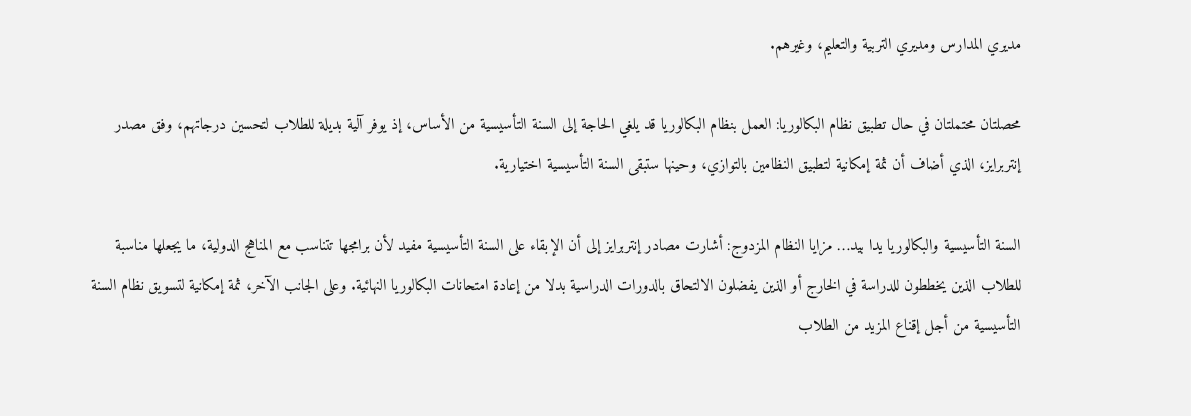مديري المدارس ومديري التربية والتعليم، وغيرهم.

محصلتان محتملتان في حال تطبيق نظام البكالوريا: العمل بنظام البكالوريا قد يلغي الحاجة إلى السنة التأسيسية من الأساس، إذ يوفر آلية بديلة للطلاب لتحسين درجاتهم، وفق مصدر إنتربرايز، الذي أضاف أن ثمة إمكانية لتطبيق النظامين بالتوازي، وحينها ستبقى السنة التأسيسية اختيارية.

السنة التأسيسية والبكالوريا يدا بيد… مزايا النظام المزدوج: أشارت مصادر إنتربرايز إلى أن الإبقاء على السنة التأسيسية مفيد لأن برامجها تتناسب مع المناهج الدولية، ما يجعلها مناسبة للطلاب الذين يخططون للدراسة في الخارج أو الذين يفضلون الالتحاق بالدورات الدراسية بدلا من إعادة امتحانات البكالوريا النهائية. وعلى الجانب الآخر، ثمة إمكانية لتسويق نظام السنة التأسيسية من أجل إقناع المزيد من الطلاب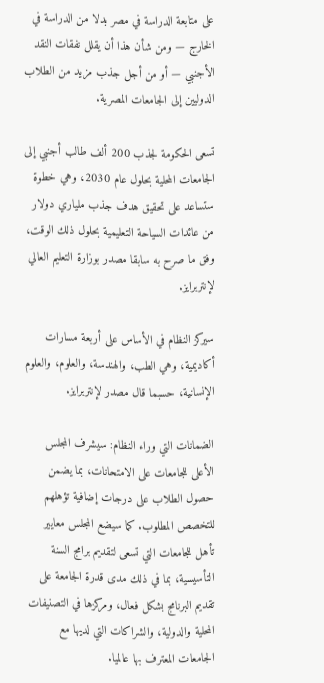على متابعة الدراسة في مصر بدلا من الدراسة في الخارج — ومن شأن هذا أن يقلل نفقات النقد الأجنبي — أو من أجل جذب مزيد من الطلاب الدوليين إلى الجامعات المصرية.

تسعى الحكومة لجذب 200 ألف طالب أجنبي إلى الجامعات المحلية بحلول عام 2030، وهي خطوة ستساعد على تحقيق هدف جذب ملياري دولار من عائدات السياحة التعليمية بحلول ذلك الوقت، وفق ما صرح به سابقا مصدر بوزارة التعليم العالي لإنتربرايز.

سيركز النظام في الأساس على أربعة مسارات أكاديمية، وهي الطب، والهندسة، والعلوم، والعلوم الإنسانية، حسبما قال مصدر لإنتربرايز.

الضمانات التي وراء النظام: سيشرف المجلس الأعلى للجامعات على الامتحانات، بما يضمن حصول الطلاب على درجات إضافية تؤهلهم للتخصص المطلوب. كما سيضع المجلس معايير تأهل للجامعات التي تسعى لتقديم برامج السنة التأسيسية، بما في ذلك مدى قدرة الجامعة على تقديم البرنامج بشكل فعال، ومركزها في التصنيفات المحلية والدولية، والشراكات التي لديها مع الجامعات المعترف بها عالميا.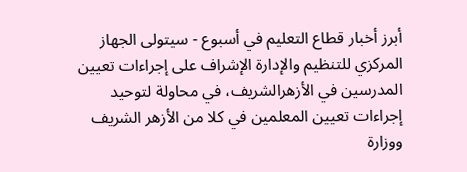أبرز أخبار قطاع التعليم في أسبوع - سيتولى الجهاز المركزي للتنظيم والإدارة الإشراف على إجراءات تعيين المدرسين في الأزهرالشريف، في محاولة لتوحيد إجراءات تعيين المعلمين في كلا من الأزهر الشريف ووزارة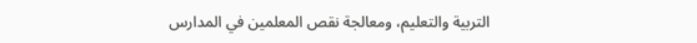التربية والتعليم، ومعالجة نقص المعلمين في المدارس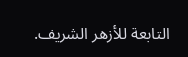التابعة للأزهر الشريف.